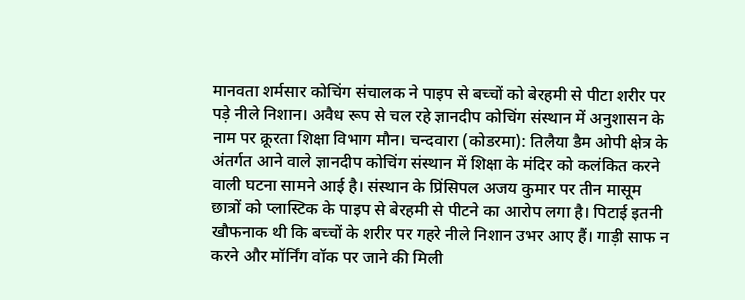मानवता शर्मसार कोचिंग संचालक ने पाइप से बच्चों को बेरहमी से पीटा शरीर पर पड़े नीले निशान। अवैध रूप से चल रहे ज्ञानदीप कोचिंग संस्थान में अनुशासन के नाम पर क्रूरता शिक्षा विभाग मौन। चन्दवारा (कोडरमा): तिलैया डैम ओपी क्षेत्र के अंतर्गत आने वाले ज्ञानदीप कोचिंग संस्थान में शिक्षा के मंदिर को कलंकित करने वाली घटना सामने आई है। संस्थान के प्रिंसिपल अजय कुमार पर तीन मासूम छात्रों को प्लास्टिक के पाइप से बेरहमी से पीटने का आरोप लगा है। पिटाई इतनी खौफनाक थी कि बच्चों के शरीर पर गहरे नीले निशान उभर आए हैं। गाड़ी साफ न करने और मॉर्निंग वॉक पर जाने की मिली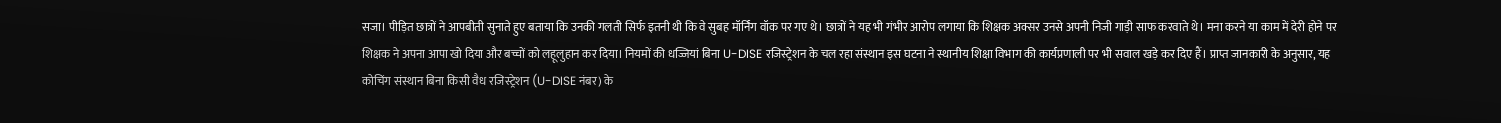सजा। पीड़ित छात्रों ने आपबीती सुनाते हुए बताया कि उनकी गलती सिर्फ इतनी थी कि वे सुबह मॉर्निंग वॉक पर गए थे। छात्रों ने यह भी गंभीर आरोप लगाया कि शिक्षक अक्सर उनसे अपनी निजी गाड़ी साफ करवाते थे। मना करने या काम में देरी होने पर शिक्षक ने अपना आपा खो दिया और बच्चों को लहूलुहान कर दिया। नियमों की धज्जियां बिना U-DISE रजिस्ट्रेशन के चल रहा संस्थान इस घटना ने स्थानीय शिक्षा विभाग की कार्यप्रणाली पर भी सवाल खड़े कर दिए हैं। प्राप्त जानकारी के अनुसार, यह कोचिंग संस्थान बिना किसी वैध रजिस्ट्रेशन (U-DISE नंबर) के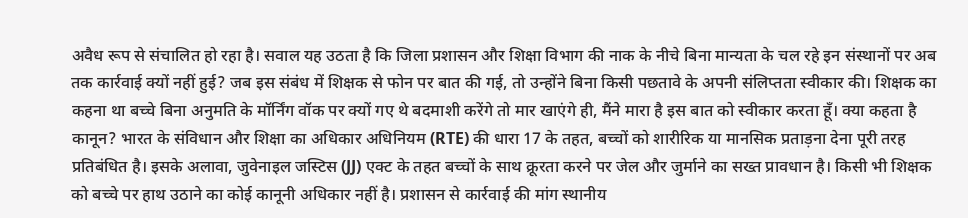अवैध रूप से संचालित हो रहा है। सवाल यह उठता है कि जिला प्रशासन और शिक्षा विभाग की नाक के नीचे बिना मान्यता के चल रहे इन संस्थानों पर अब तक कार्रवाई क्यों नहीं हुई? जब इस संबंध में शिक्षक से फोन पर बात की गई, तो उन्होंने बिना किसी पछतावे के अपनी संलिप्तता स्वीकार की। शिक्षक का कहना था बच्चे बिना अनुमति के मॉर्निंग वॉक पर क्यों गए थे बदमाशी करेंगे तो मार खाएंगे ही, मैंने मारा है इस बात को स्वीकार करता हूँ। क्या कहता है कानून? भारत के संविधान और शिक्षा का अधिकार अधिनियम (RTE) की धारा 17 के तहत, बच्चों को शारीरिक या मानसिक प्रताड़ना देना पूरी तरह प्रतिबंधित है। इसके अलावा, जुवेनाइल जस्टिस (JJ) एक्ट के तहत बच्चों के साथ क्रूरता करने पर जेल और जुर्माने का सख्त प्रावधान है। किसी भी शिक्षक को बच्चे पर हाथ उठाने का कोई कानूनी अधिकार नहीं है। प्रशासन से कार्रवाई की मांग स्थानीय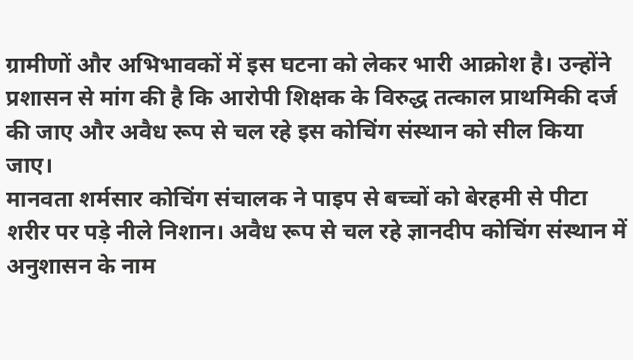ग्रामीणों और अभिभावकों में इस घटना को लेकर भारी आक्रोश है। उन्होंने प्रशासन से मांग की है कि आरोपी शिक्षक के विरुद्ध तत्काल प्राथमिकी दर्ज की जाए और अवैध रूप से चल रहे इस कोचिंग संस्थान को सील किया जाए।
मानवता शर्मसार कोचिंग संचालक ने पाइप से बच्चों को बेरहमी से पीटा शरीर पर पड़े नीले निशान। अवैध रूप से चल रहे ज्ञानदीप कोचिंग संस्थान में अनुशासन के नाम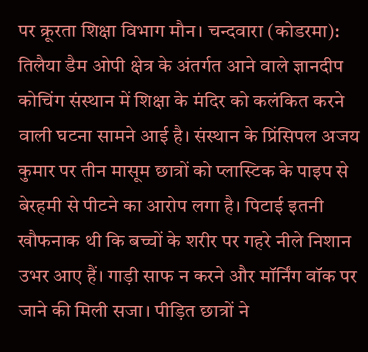पर क्रूरता शिक्षा विभाग मौन। चन्दवारा (कोडरमा): तिलैया डैम ओपी क्षेत्र के अंतर्गत आने वाले ज्ञानदीप कोचिंग संस्थान में शिक्षा के मंदिर को कलंकित करने वाली घटना सामने आई है। संस्थान के प्रिंसिपल अजय कुमार पर तीन मासूम छात्रों को प्लास्टिक के पाइप से बेरहमी से पीटने का आरोप लगा है। पिटाई इतनी खौफनाक थी कि बच्चों के शरीर पर गहरे नीले निशान उभर आए हैं। गाड़ी साफ न करने और मॉर्निंग वॉक पर जाने की मिली सजा। पीड़ित छात्रों ने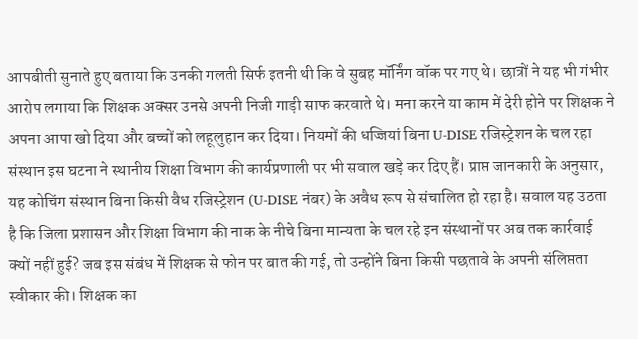आपबीती सुनाते हुए बताया कि उनकी गलती सिर्फ इतनी थी कि वे सुबह मॉर्निंग वॉक पर गए थे। छात्रों ने यह भी गंभीर आरोप लगाया कि शिक्षक अक्सर उनसे अपनी निजी गाड़ी साफ करवाते थे। मना करने या काम में देरी होने पर शिक्षक ने अपना आपा खो दिया और बच्चों को लहूलुहान कर दिया। नियमों की धज्जियां बिना U-DISE रजिस्ट्रेशन के चल रहा संस्थान इस घटना ने स्थानीय शिक्षा विभाग की कार्यप्रणाली पर भी सवाल खड़े कर दिए हैं। प्राप्त जानकारी के अनुसार, यह कोचिंग संस्थान बिना किसी वैध रजिस्ट्रेशन (U-DISE नंबर) के अवैध रूप से संचालित हो रहा है। सवाल यह उठता है कि जिला प्रशासन और शिक्षा विभाग की नाक के नीचे बिना मान्यता के चल रहे इन संस्थानों पर अब तक कार्रवाई क्यों नहीं हुई? जब इस संबंध में शिक्षक से फोन पर बात की गई, तो उन्होंने बिना किसी पछतावे के अपनी संलिप्तता स्वीकार की। शिक्षक का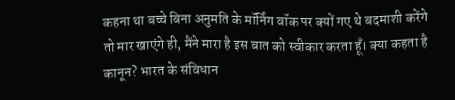कहना था बच्चे बिना अनुमति के मॉर्निंग वॉक पर क्यों गए थे बदमाशी करेंगे तो मार खाएंगे ही, मैंने मारा है इस बात को स्वीकार करता हूँ। क्या कहता है कानून? भारत के संविधान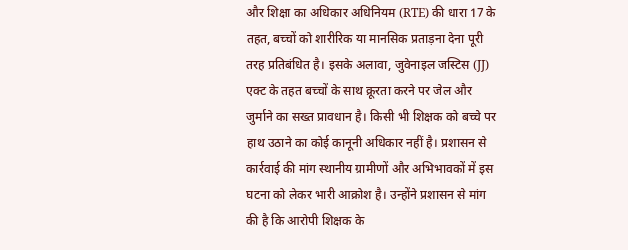और शिक्षा का अधिकार अधिनियम (RTE) की धारा 17 के तहत, बच्चों को शारीरिक या मानसिक प्रताड़ना देना पूरी तरह प्रतिबंधित है। इसके अलावा, जुवेनाइल जस्टिस (JJ) एक्ट के तहत बच्चों के साथ क्रूरता करने पर जेल और जुर्माने का सख्त प्रावधान है। किसी भी शिक्षक को बच्चे पर हाथ उठाने का कोई कानूनी अधिकार नहीं है। प्रशासन से कार्रवाई की मांग स्थानीय ग्रामीणों और अभिभावकों में इस घटना को लेकर भारी आक्रोश है। उन्होंने प्रशासन से मांग की है कि आरोपी शिक्षक के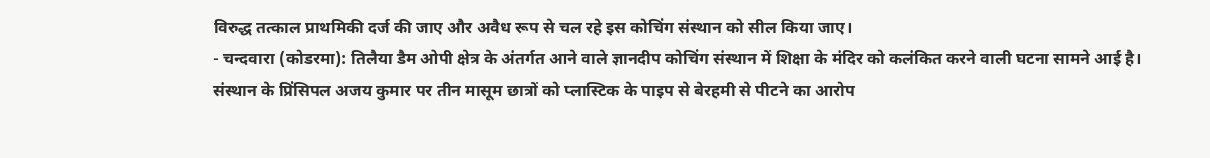विरुद्ध तत्काल प्राथमिकी दर्ज की जाए और अवैध रूप से चल रहे इस कोचिंग संस्थान को सील किया जाए।
- चन्दवारा (कोडरमा): तिलैया डैम ओपी क्षेत्र के अंतर्गत आने वाले ज्ञानदीप कोचिंग संस्थान में शिक्षा के मंदिर को कलंकित करने वाली घटना सामने आई है। संस्थान के प्रिंसिपल अजय कुमार पर तीन मासूम छात्रों को प्लास्टिक के पाइप से बेरहमी से पीटने का आरोप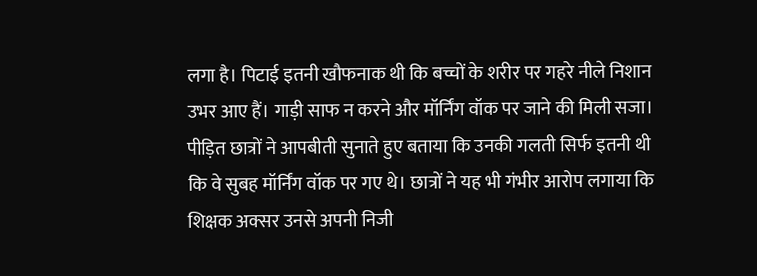लगा है। पिटाई इतनी खौफनाक थी कि बच्चों के शरीर पर गहरे नीले निशान उभर आए हैं। गाड़ी साफ न करने और मॉर्निंग वॉक पर जाने की मिली सजा। पीड़ित छात्रों ने आपबीती सुनाते हुए बताया कि उनकी गलती सिर्फ इतनी थी कि वे सुबह मॉर्निंग वॉक पर गए थे। छात्रों ने यह भी गंभीर आरोप लगाया कि शिक्षक अक्सर उनसे अपनी निजी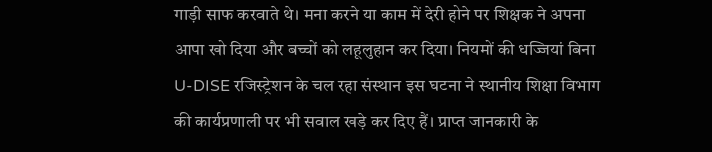गाड़ी साफ करवाते थे। मना करने या काम में देरी होने पर शिक्षक ने अपना आपा खो दिया और बच्चों को लहूलुहान कर दिया। नियमों की धज्जियां बिना U-DISE रजिस्ट्रेशन के चल रहा संस्थान इस घटना ने स्थानीय शिक्षा विभाग की कार्यप्रणाली पर भी सवाल खड़े कर दिए हैं। प्राप्त जानकारी के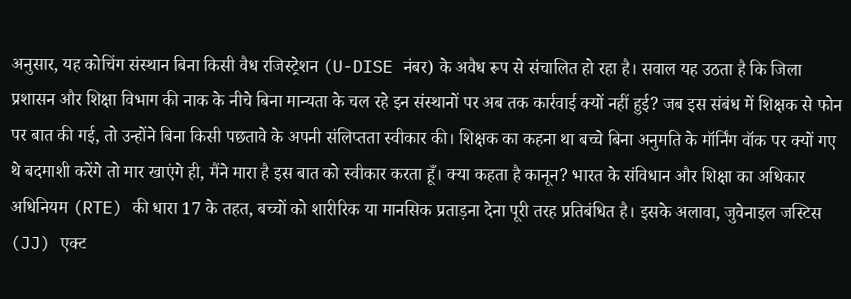अनुसार, यह कोचिंग संस्थान बिना किसी वैध रजिस्ट्रेशन (U-DISE नंबर) के अवैध रूप से संचालित हो रहा है। सवाल यह उठता है कि जिला प्रशासन और शिक्षा विभाग की नाक के नीचे बिना मान्यता के चल रहे इन संस्थानों पर अब तक कार्रवाई क्यों नहीं हुई? जब इस संबंध में शिक्षक से फोन पर बात की गई, तो उन्होंने बिना किसी पछतावे के अपनी संलिप्तता स्वीकार की। शिक्षक का कहना था बच्चे बिना अनुमति के मॉर्निंग वॉक पर क्यों गए थे बदमाशी करेंगे तो मार खाएंगे ही, मैंने मारा है इस बात को स्वीकार करता हूँ। क्या कहता है कानून? भारत के संविधान और शिक्षा का अधिकार अधिनियम (RTE) की धारा 17 के तहत, बच्चों को शारीरिक या मानसिक प्रताड़ना देना पूरी तरह प्रतिबंधित है। इसके अलावा, जुवेनाइल जस्टिस (JJ) एक्ट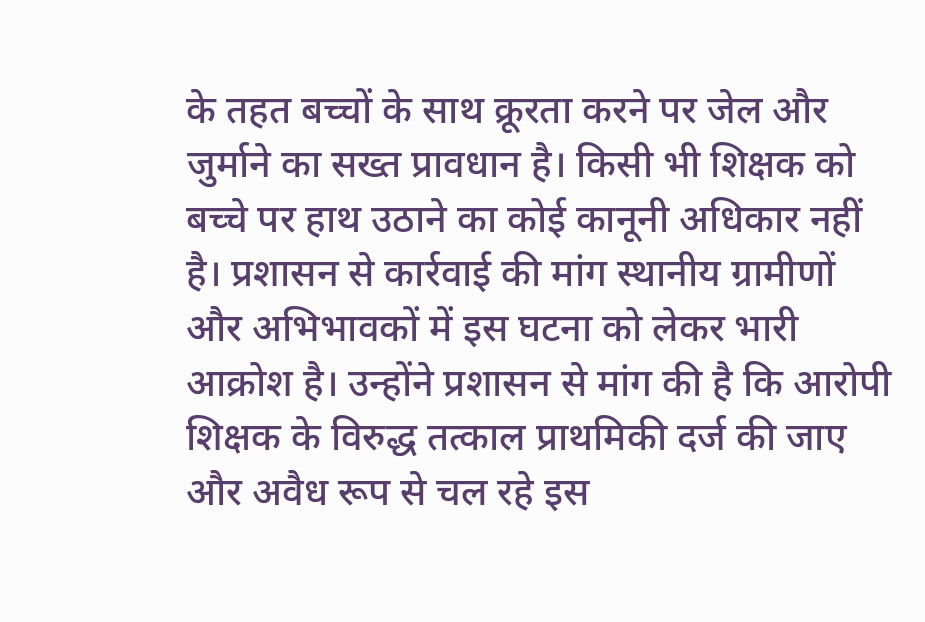के तहत बच्चों के साथ क्रूरता करने पर जेल और जुर्माने का सख्त प्रावधान है। किसी भी शिक्षक को बच्चे पर हाथ उठाने का कोई कानूनी अधिकार नहीं है। प्रशासन से कार्रवाई की मांग स्थानीय ग्रामीणों और अभिभावकों में इस घटना को लेकर भारी आक्रोश है। उन्होंने प्रशासन से मांग की है कि आरोपी शिक्षक के विरुद्ध तत्काल प्राथमिकी दर्ज की जाए और अवैध रूप से चल रहे इस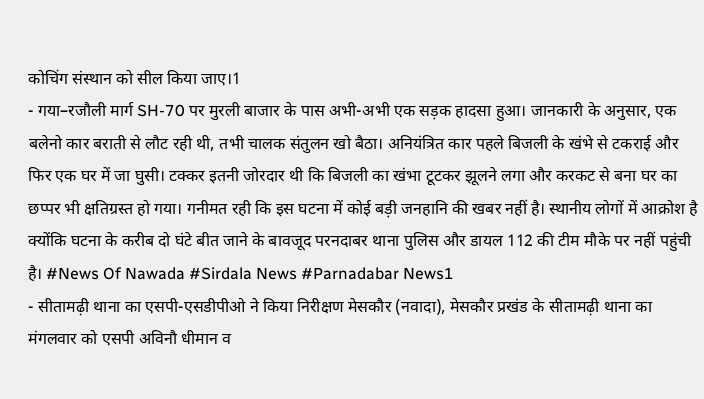कोचिंग संस्थान को सील किया जाए।1
- गया–रजौली मार्ग SH-70 पर मुरली बाजार के पास अभी-अभी एक सड़क हादसा हुआ। जानकारी के अनुसार, एक बलेनो कार बराती से लौट रही थी, तभी चालक संतुलन खो बैठा। अनियंत्रित कार पहले बिजली के खंभे से टकराई और फिर एक घर में जा घुसी। टक्कर इतनी जोरदार थी कि बिजली का खंभा टूटकर झूलने लगा और करकट से बना घर का छप्पर भी क्षतिग्रस्त हो गया। गनीमत रही कि इस घटना में कोई बड़ी जनहानि की खबर नहीं है। स्थानीय लोगों में आक्रोश है क्योंकि घटना के करीब दो घंटे बीत जाने के बावजूद परनदाबर थाना पुलिस और डायल 112 की टीम मौके पर नहीं पहुंची है। #News Of Nawada #Sirdala News #Parnadabar News1
- सीतामढ़ी थाना का एसपी-एसडीपीओ ने किया निरीक्षण मेसकौर (नवादा), मेसकौर प्रखंड के सीतामढ़ी थाना का मंगलवार को एसपी अविनौ धीमान व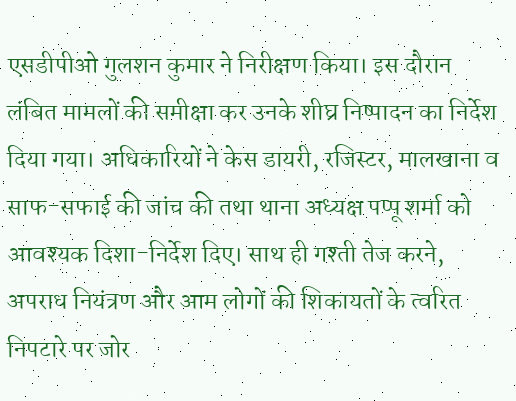एसडीपीओ गुलशन कुमार ने निरीक्षण किया। इस दौरान लंबित मामलों की समीक्षा कर उनके शीघ्र निष्पादन का निर्देश दिया गया। अधिकारियों ने केस डायरी, रजिस्टर, मालखाना व साफ-सफाई की जांच की तथा थाना अध्यक्ष पप्पू शर्मा को आवश्यक दिशा-निर्देश दिए। साथ ही गश्ती तेज करने, अपराध नियंत्रण और आम लोगों की शिकायतों के त्वरित निपटारे पर जोर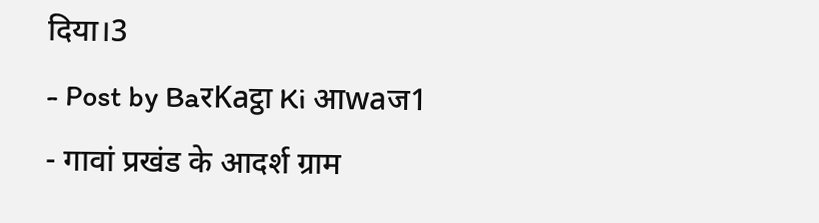दिया।3
- Post by BaरKaट्ठा Ki आwaज1
- गावां प्रखंड के आदर्श ग्राम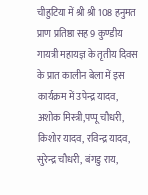चीहुटिया में श्री श्री 108 हनुमत प्राण प्रतिष्ठा सह 9 कुण्डीय गायत्री महायज्ञ के तृतीय दिवस के प्रात कालीन बेला में इस कार्यक्रम में उपेन्द्र यादव, अशोक मिस्त्री,पप्पू चौधरी, किशोर यादव, रविन्द्र यादव, सुरेन्द्र चौधरी, बंगडु राय,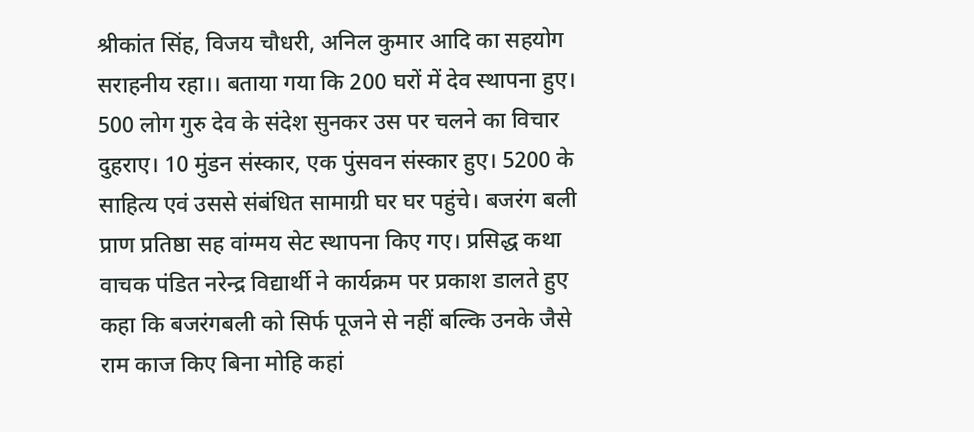श्रीकांत सिंह, विजय चौधरी, अनिल कुमार आदि का सहयोग सराहनीय रहा।। बताया गया कि 200 घरों में देव स्थापना हुए। 500 लोग गुरु देव के संदेश सुनकर उस पर चलने का विचार दुहराए। 10 मुंडन संस्कार, एक पुंसवन संस्कार हुए। 5200 के साहित्य एवं उससे संबंधित सामाग्री घर घर पहुंचे। बजरंग बली प्राण प्रतिष्ठा सह वांग्मय सेट स्थापना किए गए। प्रसिद्ध कथा वाचक पंडित नरेन्द्र विद्यार्थी ने कार्यक्रम पर प्रकाश डालते हुए कहा कि बजरंगबली को सिर्फ पूजने से नहीं बल्कि उनके जैसे राम काज किए बिना मोहि कहां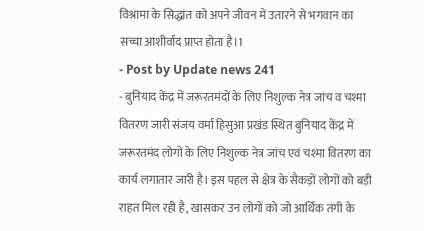विश्रामा के सिद्धांत को अपने जीवन में उतारने से भगवान का सच्चा आशीर्वाद प्राप्त होता है।1
- Post by Update news 241
- बुनियाद केंद्र में जरूरतमंदों के लिए निशुल्क नेत्र जांच व चश्मा वितरण जारी संजय वर्मा हिसुआ प्रखंड स्थित बुनियाद केंद्र में जरूरतमंद लोगों के लिए निशुल्क नेत्र जांच एवं चश्मा वितरण का कार्य लगातार जारी है। इस पहल से क्षेत्र के सैकड़ों लोगों को बड़ी राहत मिल रही है, खासकर उन लोगों को जो आर्थिक तंगी के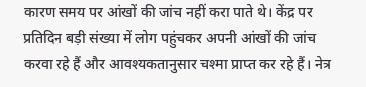कारण समय पर आंखों की जांच नहीं करा पाते थे। केंद्र पर प्रतिदिन बड़ी संख्या में लोग पहुंचकर अपनी आंखों की जांच करवा रहे हैं और आवश्यकतानुसार चश्मा प्राप्त कर रहे हैं। नेत्र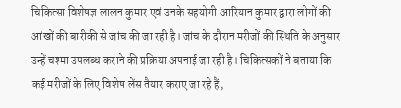चिकित्सा विशेषज्ञ लालन कुमार एवं उनके सहयोगी आरियान कुमार द्वारा लोगों की आंखों की बारीकी से जांच की जा रही है। जांच के दौरान मरीजों की स्थिति के अनुसार उन्हें चश्मा उपलब्ध कराने की प्रक्रिया अपनाई जा रही है। चिकित्सकों ने बताया कि कई मरीजों के लिए विशेष लेंस तैयार कराए जा रहे हैं,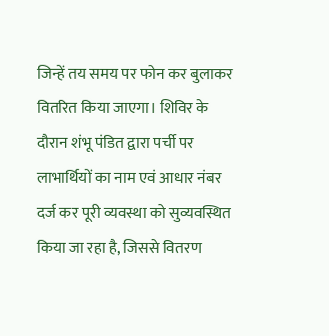जिन्हें तय समय पर फोन कर बुलाकर वितरित किया जाएगा। शिविर के दौरान शंभू पंडित द्वारा पर्ची पर लाभार्थियों का नाम एवं आधार नंबर दर्ज कर पूरी व्यवस्था को सुव्यवस्थित किया जा रहा है, जिससे वितरण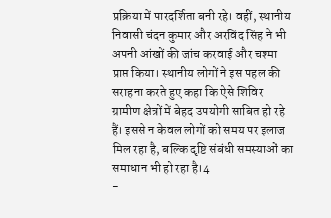प्रक्रिया में पारदर्शिता बनी रहे। वहीं, स्थानीय निवासी चंदन कुमार और अरविंद सिंह ने भी अपनी आंखों की जांच करवाई और चश्मा प्राप्त किया। स्थानीय लोगों ने इस पहल की सराहना करते हुए कहा कि ऐसे शिविर ग्रामीण क्षेत्रों में बेहद उपयोगी साबित हो रहे हैं। इससे न केवल लोगों को समय पर इलाज मिल रहा है, बल्कि दृष्टि संबंधी समस्याओं का समाधान भी हो रहा है।4
-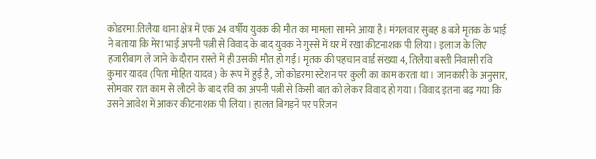कोडरमा:तिलैया थाना क्षेत्र में एक 24 वर्षीय युवक की मौत का मामला सामने आया है। मंगलवार सुबह 8 बजे मृतक के भाई ने बताया कि मेरा भाई अपनी पत्नी से विवाद के बाद युवक ने गुस्से में घर में रखा कीटनाशक पी लिया। इलाज के लिए हजारीबाग ले जाने के दौरान रास्ते में ही उसकी मौत हो गई। मृतक की पहचान वार्ड संख्या 4, तिलैया बस्ती निवासी रवि कुमार यादव (पिता मोहित यादव) के रूप में हुई है, जो कोडरमा स्टेशन पर कुली का काम करता था। जानकारी के अनुसार, सोमवार रात काम से लौटने के बाद रवि का अपनी पत्नी से किसी बात को लेकर विवाद हो गया। विवाद इतना बढ़ गया कि उसने आवेश में आकर कीटनाशक पी लिया। हालत बिगड़ने पर परिजन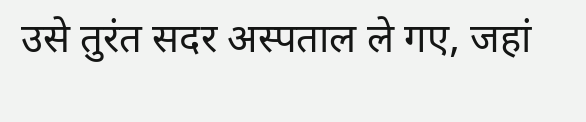उसे तुरंत सदर अस्पताल ले गए, जहां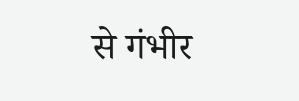से गंभीर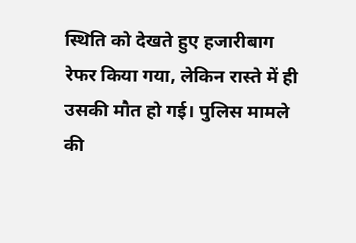स्थिति को देखते हुए हजारीबाग रेफर किया गया, लेकिन रास्ते में ही उसकी मौत हो गई। पुलिस मामले की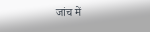जांच में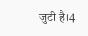जुटी है।4